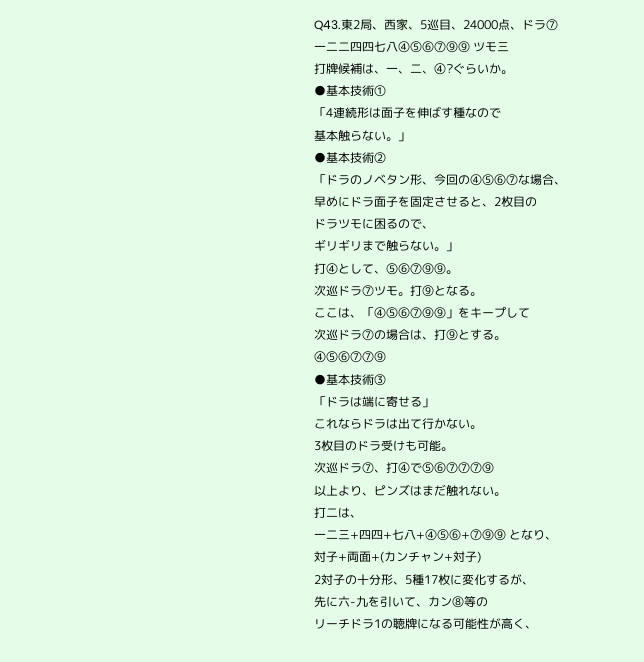Q43.東2局、西家、5巡目、24000点、ドラ⑦
一二二四四七八④⑤⑥⑦⑨⑨ ツモ三
打牌候補は、一、二、④?ぐらいか。
●基本技術①
「4連続形は面子を伸ばす種なので
基本触らない。」
●基本技術②
「ドラのノベタン形、今回の④⑤⑥⑦な場合、
早めにドラ面子を固定させると、2枚目の
ドラツモに困るので、
ギリギリまで触らない。」
打④として、⑤⑥⑦⑨⑨。
次巡ドラ⑦ツモ。打⑨となる。
ここは、「④⑤⑥⑦⑨⑨」をキープして
次巡ドラ⑦の場合は、打⑨とする。
④⑤⑥⑦⑦⑨
●基本技術③
「ドラは端に寄せる」
これならドラは出て行かない。
3枚目のドラ受けも可能。
次巡ドラ⑦、打④で⑤⑥⑦⑦⑦⑨
以上より、ピンズはまだ触れない。
打二は、
一二三+四四+七八+④⑤⑥+⑦⑨⑨ となり、
対子+両面+(カンチャン+対子)
2対子の十分形、5種17枚に変化するが、
先に六-九を引いて、カン⑧等の
リーチドラ1の聴牌になる可能性が高く、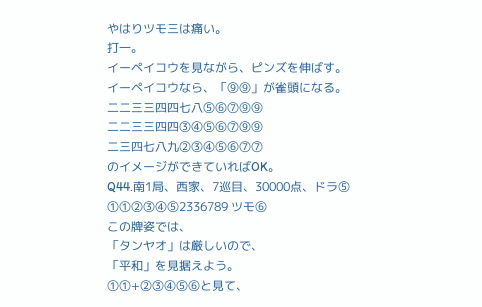やはりツモ三は痛い。
打一。
イーペイコウを見ながら、ピンズを伸ばす。
イーペイコウなら、「⑨⑨」が雀頭になる。
二二三三四四七八⑤⑥⑦⑨⑨
二二三三四四③④⑤⑥⑦⑨⑨
二三四七八九②③④⑤⑥⑦⑦
のイメージができていればOK。
Q44.南1局、西家、7巡目、30000点、ドラ⑤
①①②③④⑤2336789 ツモ⑥
この牌姿では、
「タンヤオ」は厳しいので、
「平和」を見据えよう。
①①+②③④⑤⑥と見て、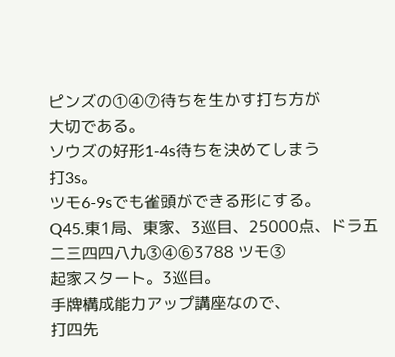ピンズの①④⑦待ちを生かす打ち方が
大切である。
ソウズの好形1-4s待ちを決めてしまう
打3s。
ツモ6-9sでも雀頭ができる形にする。
Q45.東1局、東家、3巡目、25000点、ドラ五
二三四四八九③④⑥3788 ツモ③
起家スタート。3巡目。
手牌構成能力アップ講座なので、
打四先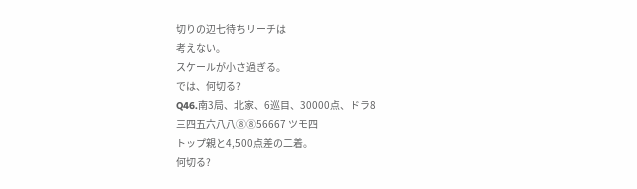切りの辺七待ちリーチは
考えない。
スケールが小さ過ぎる。
では、何切る?
Q46.南3局、北家、6巡目、30000点、ドラ8
三四五六八八⑧⑧56667 ツモ四
トップ親と4,500点差の二着。
何切る?